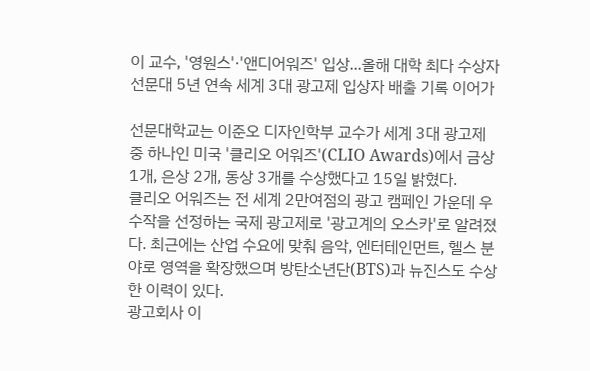이 교수, '영원스'·'앤디어워즈' 입상...올해 대학 최다 수상자
선문대 5년 연속 세계 3대 광고제 입상자 배출 기록 이어가

선문대학교는 이준오 디자인학부 교수가 세계 3대 광고제 중 하나인 미국 '클리오 어워즈'(CLIO Awards)에서 금상 1개, 은상 2개, 동상 3개를 수상했다고 15일 밝혔다.
클리오 어워즈는 전 세계 2만여점의 광고 캠페인 가운데 우수작을 선정하는 국제 광고제로 '광고계의 오스카'로 알려졌다. 최근에는 산업 수요에 맞춰 음악, 엔터테인먼트, 헬스 분야로 영역을 확장했으며 방탄소년단(BTS)과 뉴진스도 수상한 이력이 있다.
광고회사 이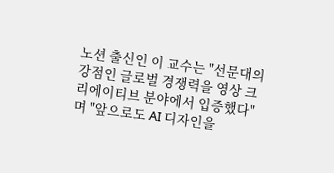노션 출신인 이 교수는 "선문대의 강점인 글로벌 경쟁력을 영상 크리에이티브 분야에서 입증했다"며 "앞으로도 AI 디자인을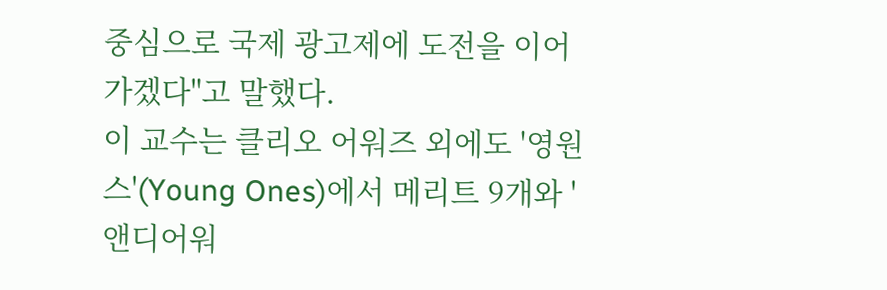중심으로 국제 광고제에 도전을 이어가겠다"고 말했다.
이 교수는 클리오 어워즈 외에도 '영원스'(Young Ones)에서 메리트 9개와 '앤디어워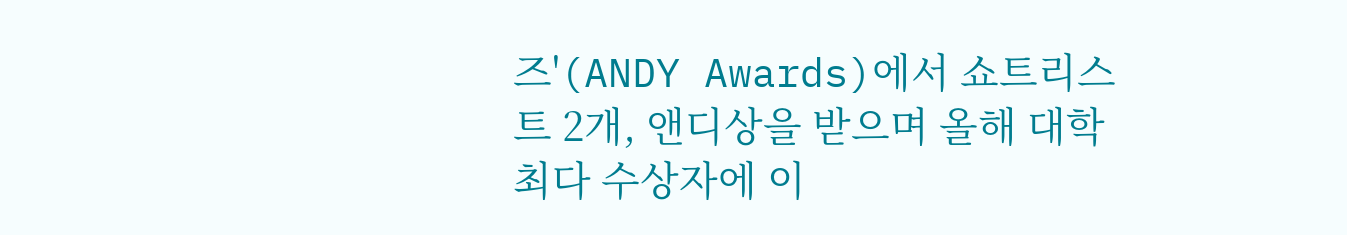즈'(ANDY Awards)에서 쇼트리스트 2개, 앤디상을 받으며 올해 대학 최다 수상자에 이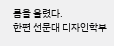름을 올렸다.
한편 선문대 디자인학부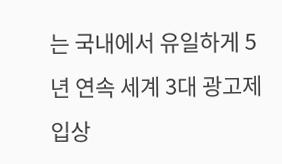는 국내에서 유일하게 5년 연속 세계 3대 광고제 입상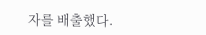자를 배출했다.